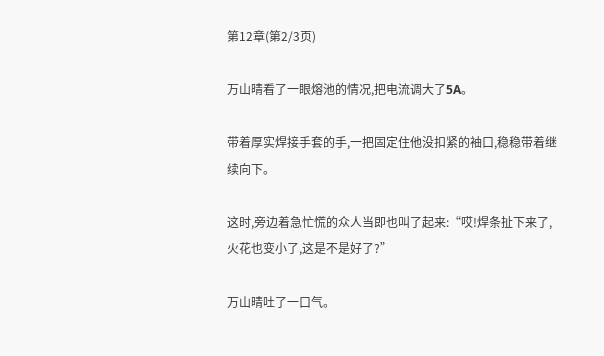第12章(第2/3页)

万山晴看了一眼熔池的情况,把电流调大了5A。

带着厚实焊接手套的手,一把固定住他没扣紧的袖口,稳稳带着继续向下。

这时,旁边着急忙慌的众人当即也叫了起来:“哎!焊条扯下来了,火花也变小了,这是不是好了?”

万山晴吐了一口气。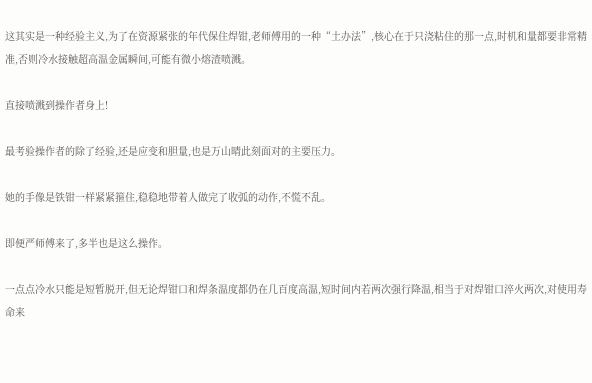这其实是一种经验主义,为了在资源紧张的年代保住焊钳,老师傅用的一种“土办法”,核心在于只浇粘住的那一点,时机和量都要非常精准,否则冷水接触超高温金属瞬间,可能有微小熔渣喷溅。

直接喷溅到操作者身上!

最考验操作者的除了经验,还是应变和胆量,也是万山晴此刻面对的主要压力。

她的手像是铁钳一样紧紧箍住,稳稳地带着人做完了收弧的动作,不慌不乱。

即便严师傅来了,多半也是这么操作。

一点点冷水只能是短暂脱开,但无论焊钳口和焊条温度都仍在几百度高温,短时间内若两次强行降温,相当于对焊钳口淬火两次,对使用寿命来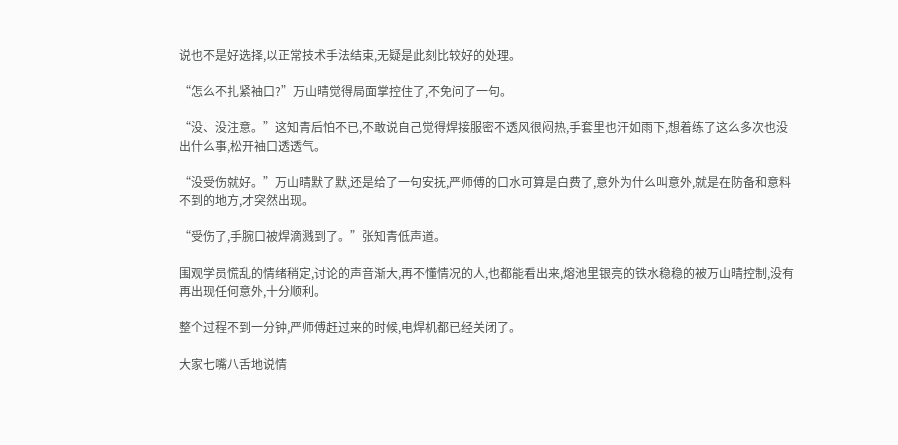说也不是好选择,以正常技术手法结束,无疑是此刻比较好的处理。

“怎么不扎紧袖口?”万山晴觉得局面掌控住了,不免问了一句。

“没、没注意。”这知青后怕不已,不敢说自己觉得焊接服密不透风很闷热,手套里也汗如雨下,想着练了这么多次也没出什么事,松开袖口透透气。

“没受伤就好。”万山晴默了默,还是给了一句安抚,严师傅的口水可算是白费了,意外为什么叫意外,就是在防备和意料不到的地方,才突然出现。

“受伤了,手腕口被焊滴溅到了。”张知青低声道。

围观学员慌乱的情绪稍定,讨论的声音渐大,再不懂情况的人,也都能看出来,熔池里银亮的铁水稳稳的被万山晴控制,没有再出现任何意外,十分顺利。

整个过程不到一分钟,严师傅赶过来的时候,电焊机都已经关闭了。

大家七嘴八舌地说情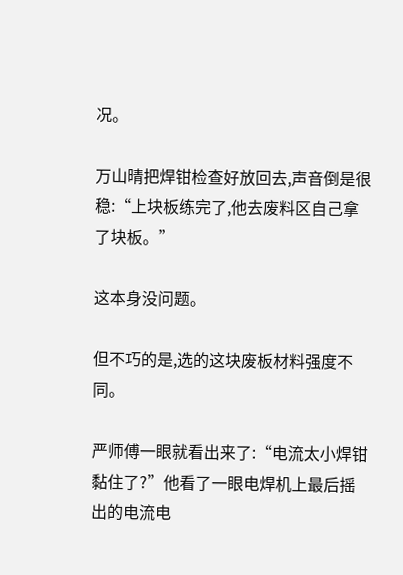况。

万山晴把焊钳检查好放回去,声音倒是很稳:“上块板练完了,他去废料区自己拿了块板。”

这本身没问题。

但不巧的是,选的这块废板材料强度不同。

严师傅一眼就看出来了:“电流太小焊钳黏住了?”他看了一眼电焊机上最后摇出的电流电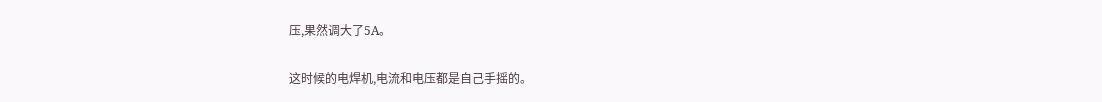压,果然调大了5A。

这时候的电焊机,电流和电压都是自己手摇的。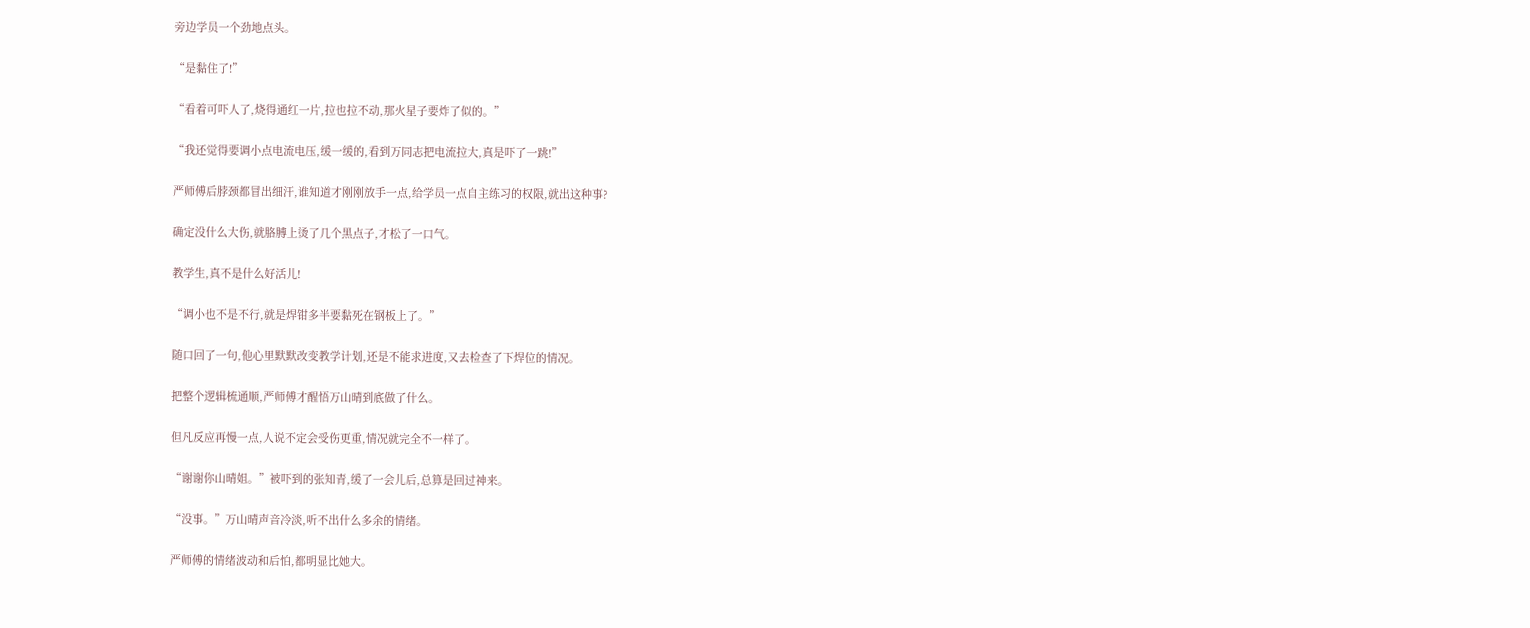旁边学员一个劲地点头。

“是黏住了!”

“看着可吓人了,烧得通红一片,拉也拉不动,那火星子要炸了似的。”

“我还觉得要调小点电流电压,缓一缓的,看到万同志把电流拉大,真是吓了一跳!”

严师傅后脖颈都冒出细汗,谁知道才刚刚放手一点,给学员一点自主练习的权限,就出这种事?

确定没什么大伤,就胳膊上烫了几个黑点子,才松了一口气。

教学生,真不是什么好活儿!

“调小也不是不行,就是焊钳多半要黏死在钢板上了。”

随口回了一句,他心里默默改变教学计划,还是不能求进度,又去检查了下焊位的情况。

把整个逻辑梳通顺,严师傅才醒悟万山晴到底做了什么。

但凡反应再慢一点,人说不定会受伤更重,情况就完全不一样了。

“谢谢你山晴姐。”被吓到的张知青,缓了一会儿后,总算是回过神来。

“没事。”万山晴声音冷淡,听不出什么多余的情绪。

严师傅的情绪波动和后怕,都明显比她大。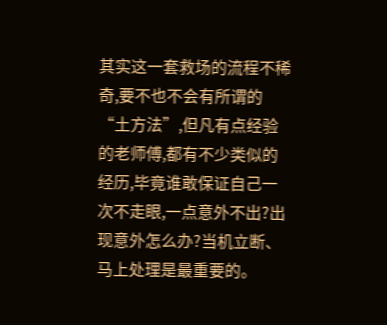其实这一套救场的流程不稀奇,要不也不会有所谓的“土方法”,但凡有点经验的老师傅,都有不少类似的经历,毕竟谁敢保证自己一次不走眼,一点意外不出?出现意外怎么办?当机立断、马上处理是最重要的。